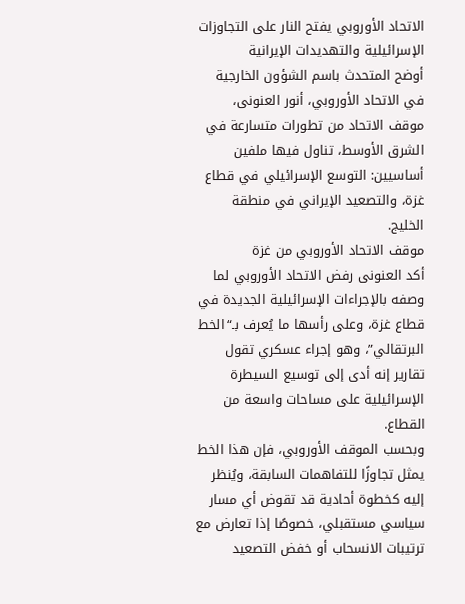الاتحاد الأوروبي يفتح النار على التجاوزات الإسرائيلية والتهديدات الإيرانية
أوضح المتحدث باسم الشؤون الخارجية في الاتحاد الأوروبي، أنور العنونى، موقف الاتحاد من تطورات متسارعة في الشرق الأوسط، تناول فيها ملفين أساسيين: التوسع الإسرائيلي في قطاع غزة، والتصعيد الإيراني في منطقة الخليج.
موقف الاتحاد الأوروبي من غزة
أكد العنونى رفض الاتحاد الأوروبي لما وصفه بالإجراءات الإسرائيلية الجديدة في قطاع غزة، وعلى رأسها ما يُعرف بـ“الخط البرتقالي”، وهو إجراء عسكري تقول تقارير إنه أدى إلى توسيع السيطرة الإسرائيلية على مساحات واسعة من القطاع.
وبحسب الموقف الأوروبي، فإن هذا الخط يمثل تجاوزًا للتفاهمات السابقة، ويُنظر إليه كخطوة أحادية قد تقوض أي مسار سياسي مستقبلي، خصوصًا إذا تعارض مع ترتيبات الانسحاب أو خفض التصعيد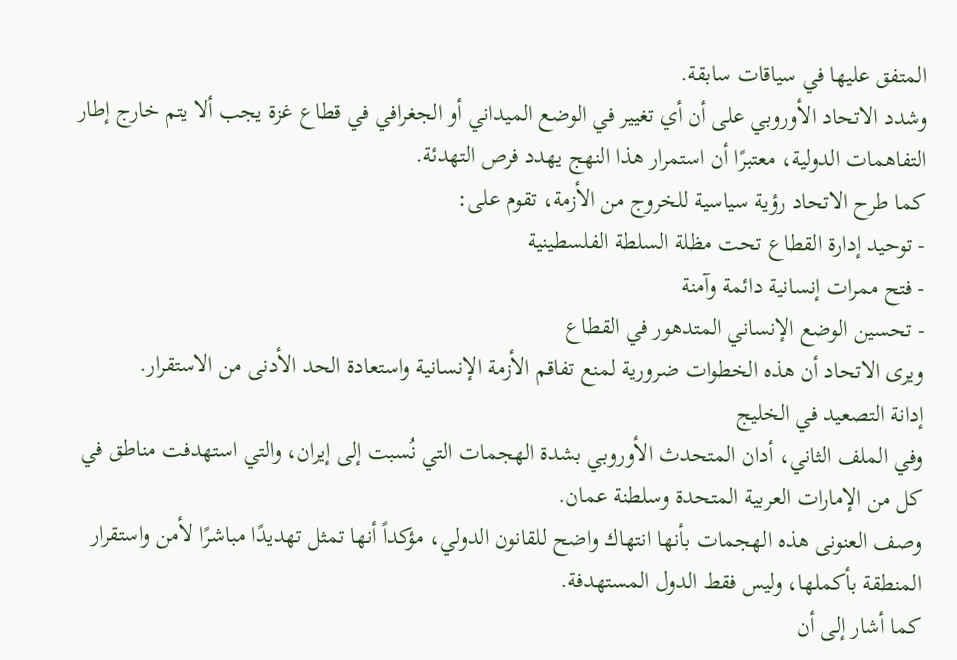المتفق عليها في سياقات سابقة.
وشدد الاتحاد الأوروبي على أن أي تغيير في الوضع الميداني أو الجغرافي في قطاع غزة يجب ألا يتم خارج إطار التفاهمات الدولية، معتبرًا أن استمرار هذا النهج يهدد فرص التهدئة.
كما طرح الاتحاد رؤية سياسية للخروج من الأزمة، تقوم على:
- توحيد إدارة القطاع تحت مظلة السلطة الفلسطينية
- فتح ممرات إنسانية دائمة وآمنة
- تحسين الوضع الإنساني المتدهور في القطاع
ويرى الاتحاد أن هذه الخطوات ضرورية لمنع تفاقم الأزمة الإنسانية واستعادة الحد الأدنى من الاستقرار.
إدانة التصعيد في الخليج
وفي الملف الثاني، أدان المتحدث الأوروبي بشدة الهجمات التي نُسبت إلى إيران، والتي استهدفت مناطق في كل من الإمارات العربية المتحدة وسلطنة عمان.
وصف العنونى هذه الهجمات بأنها انتهاك واضح للقانون الدولي، مؤكداً أنها تمثل تهديدًا مباشرًا لأمن واستقرار المنطقة بأكملها، وليس فقط الدول المستهدفة.
كما أشار إلى أن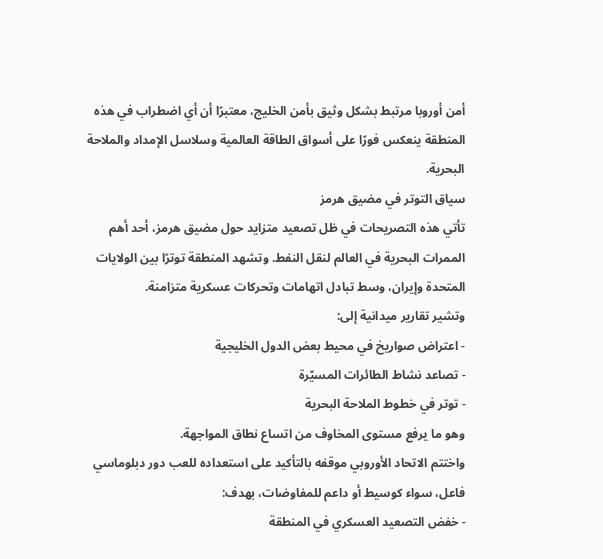أمن أوروبا مرتبط بشكل وثيق بأمن الخليج، معتبرًا أن أي اضطراب في هذه المنطقة ينعكس فورًا على أسواق الطاقة العالمية وسلاسل الإمداد والملاحة البحرية.
سياق التوتر في مضيق هرمز
تأتي هذه التصريحات في ظل تصعيد متزايد حول مضيق هرمز، أحد أهم الممرات البحرية في العالم لنقل النفط. وتشهد المنطقة توترًا بين الولايات المتحدة وإيران، وسط تبادل اتهامات وتحركات عسكرية متزامنة.
وتشير تقارير ميدانية إلى:
- اعتراض صواريخ في محيط بعض الدول الخليجية
- تصاعد نشاط الطائرات المسيّرة
- توتر في خطوط الملاحة البحرية
وهو ما يرفع مستوى المخاوف من اتساع نطاق المواجهة.
واختتم الاتحاد الأوروبي موقفه بالتأكيد على استعداده للعب دور دبلوماسي فاعل، سواء كوسيط أو داعم للمفاوضات، بهدف:
- خفض التصعيد العسكري في المنطقة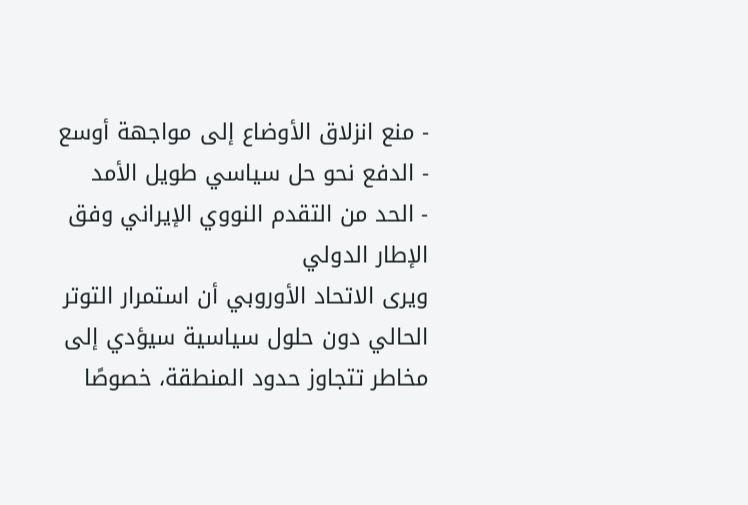- منع انزلاق الأوضاع إلى مواجهة أوسع
- الدفع نحو حل سياسي طويل الأمد
- الحد من التقدم النووي الإيراني وفق الإطار الدولي
ويرى الاتحاد الأوروبي أن استمرار التوتر الحالي دون حلول سياسية سيؤدي إلى مخاطر تتجاوز حدود المنطقة، خصوصًا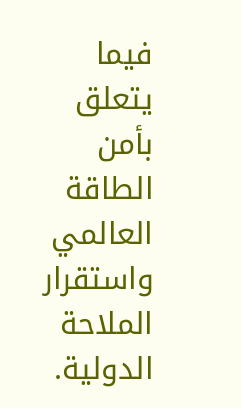فيما يتعلق بأمن الطاقة العالمي واستقرار الملاحة الدولية.